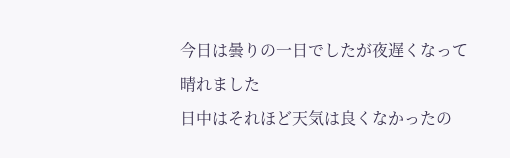今日は曇りの一日でしたが夜遅くなって晴れました
日中はそれほど天気は良くなかったの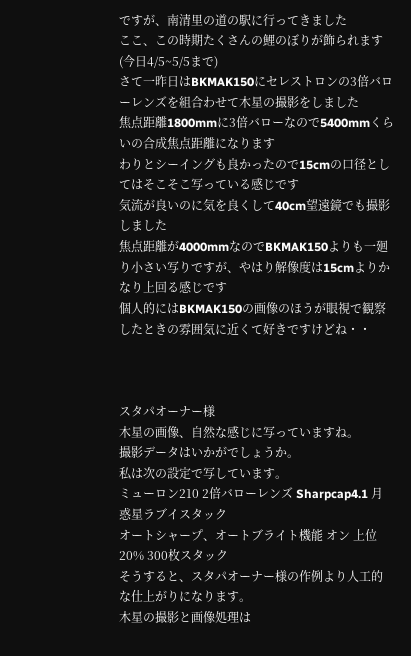ですが、南清里の道の駅に行ってきました
ここ、この時期たくさんの鯉のぼりが飾られます(今日4/5~5/5まで)
さて一昨日はBKMAK150にセレストロンの3倍バローレンズを組合わせて木星の撮影をしました
焦点距離1800mmに3倍バローなので5400mmくらいの合成焦点距離になります
わりとシーイングも良かったので15cmの口径としてはそこそこ写っている感じです
気流が良いのに気を良くして40cm望遠鏡でも撮影しました
焦点距離が4000mmなのでBKMAK150よりも一廻り小さい写りですが、やはり解像度は15cmよりかなり上回る感じです
個人的にはBKMAK150の画像のほうが眼視で観察したときの雰囲気に近くて好きですけどね・・



スタパオーナー様
木星の画像、自然な感じに写っていますね。
撮影データはいかがでしょうか。
私は次の設定で写しています。
ミューロン210 2倍バローレンズ Sharpcap4.1 月惑星ラブイスタック
オートシャープ、オートブライト機能 オン 上位20% 300枚スタック
そうすると、スタパオーナー様の作例より人工的な仕上がりになります。
木星の撮影と画像処理は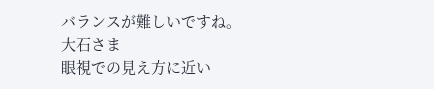バランスが難しいですね。
大石さま
眼視での見え方に近い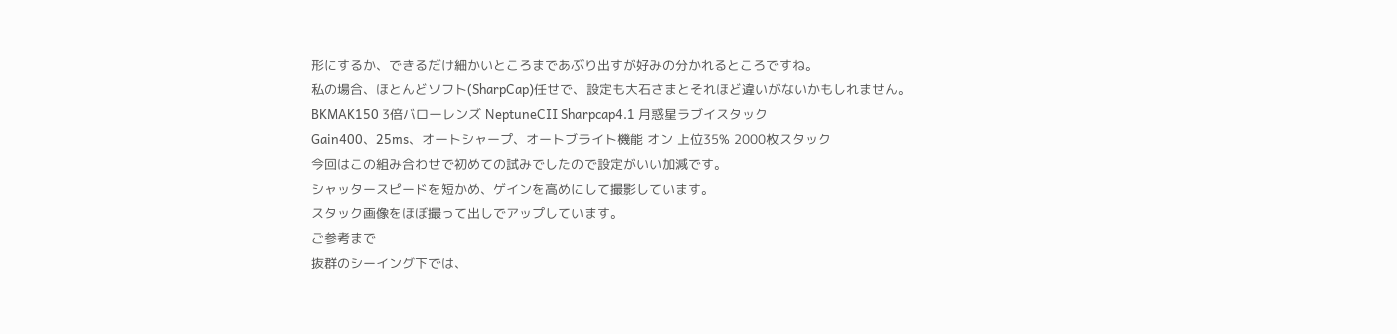形にするか、できるだけ細かいところまであぶり出すが好みの分かれるところですね。
私の場合、ほとんどソフト(SharpCap)任せで、設定も大石さまとそれほど違いがないかもしれません。
BKMAK150 3倍バローレンズ NeptuneCⅡ Sharpcap4.1 月惑星ラブイスタック
Gain400、25ms、オートシャープ、オートブライト機能 オン 上位35% 2000枚スタック
今回はこの組み合わせで初めての試みでしたので設定がいい加減です。
シャッタースピードを短かめ、ゲインを高めにして撮影しています。
スタック画像をほぼ撮って出しでアップしています。
ご参考まで
抜群のシーイング下では、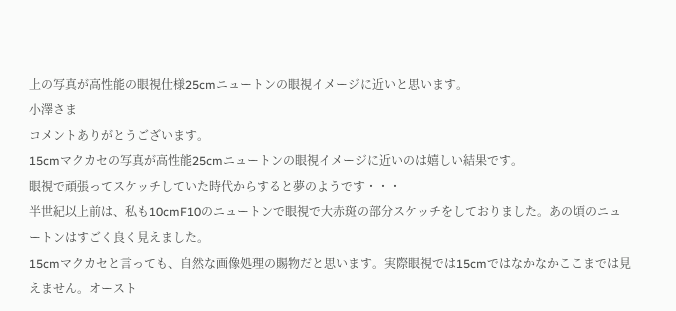上の写真が高性能の眼視仕様25cmニュートンの眼視イメージに近いと思います。
小澤さま
コメントありがとうございます。
15cmマクカセの写真が高性能25cmニュートンの眼視イメージに近いのは嬉しい結果です。
眼視で頑張ってスケッチしていた時代からすると夢のようです・・・
半世紀以上前は、私も10cmF10のニュートンで眼視で大赤斑の部分スケッチをしておりました。あの頃のニュートンはすごく良く見えました。
15cmマクカセと言っても、自然な画像処理の賜物だと思います。実際眼視では15cmではなかなかここまでは見えません。オースト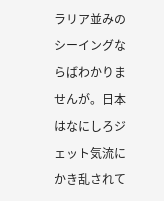ラリア並みのシーイングならばわかりませんが。日本はなにしろジェット気流にかき乱されて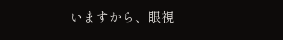いますから、眼視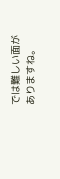では難しい面がありますね。